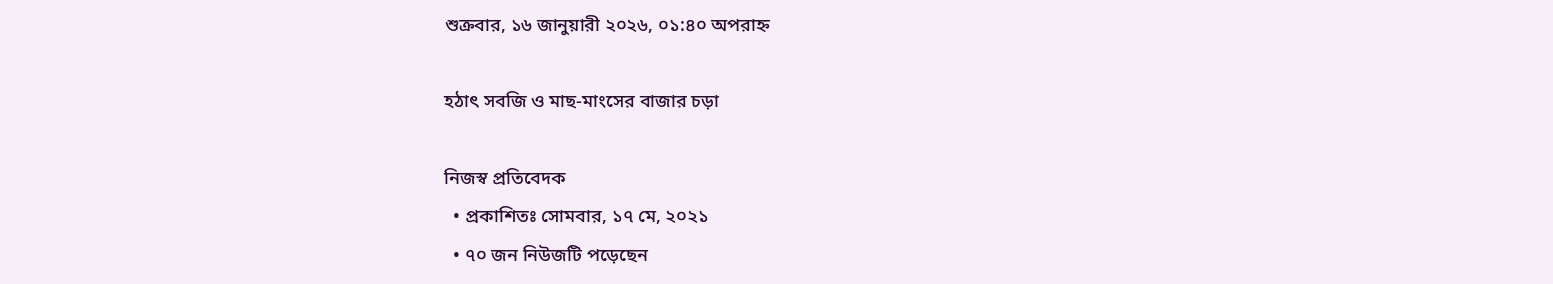শুক্রবার, ১৬ জানুয়ারী ২০২৬, ০১:৪০ অপরাহ্ন

হঠাৎ সবজি ও মাছ-মাংসের বাজার চড়া

নিজস্ব প্রতিবেদক
  • প্রকাশিতঃ সোমবার, ১৭ মে, ২০২১
  • ৭০ জন নিউজটি পড়েছেন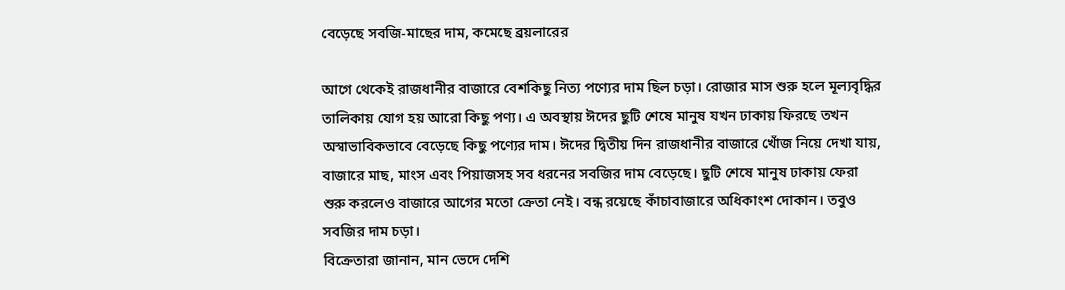বেড়েছে সবজি-মাছের দাম, কমেছে ব্রয়লারের

আগে থেকেই রাজধানীর বাজারে বেশকিছু নিত্য পণ্যের দাম ছিল চড়া। রোজার মাস শুরু হলে মূল্যবৃদ্ধির
তালিকায় যোগ হয় আরো কিছু পণ্য। এ অবস্থায় ঈদের ছুটি শেষে মানুষ যখন ঢাকায় ফিরছে তখন অস্বাভাবিকভাবে বেড়েছে কিছু পণ্যের দাম। ঈদের দ্বিতীয় দিন রাজধানীর বাজারে খোঁজ নিয়ে দেখা যায়, বাজারে মাছ, মাংস এবং পিয়াজসহ সব ধরনের সবজির দাম বেড়েছে। ছুটি শেষে মানুষ ঢাকায় ফেরা শুরু করলেও বাজারে আগের মতো ক্রেতা নেই। বন্ধ রয়েছে কাঁচাবাজারে অধিকাংশ দোকান। তবুও সবজির দাম চড়া।
বিক্রেতারা জানান, মান ভেদে দেশি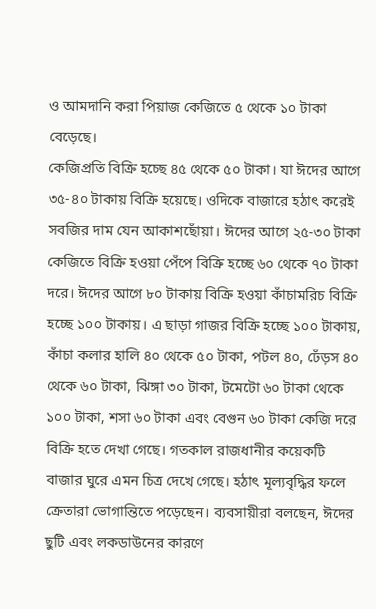ও আমদানি করা পিয়াজ কেজিতে ৫ থেকে ১০ টাকা বেড়েছে।
কেজিপ্রতি বিক্রি হচ্ছে ৪৫ থেকে ৫০ টাকা। যা ঈদের আগে ৩৫-৪০ টাকায় বিক্রি হয়েছে। ওদিকে বাজারে হঠাৎ করেই সবজির দাম যেন আকাশছোঁয়া। ঈদের আগে ২৫-৩০ টাকা কেজিতে বিক্রি হওয়া পেঁপে বিক্রি হচ্ছে ৬০ থেকে ৭০ টাকা দরে। ঈদের আগে ৮০ টাকায় বিক্রি হওয়া কাঁচামরিচ বিক্রি হচ্ছে ১০০ টাকায়। এ ছাড়া গাজর বিক্রি হচ্ছে ১০০ টাকায়, কাঁচা কলার হালি ৪০ থেকে ৫০ টাকা, পটল ৪০, ঢেঁড়স ৪০ থেকে ৬০ টাকা, ঝিঙ্গা ৩০ টাকা, টমেটো ৬০ টাকা থেকে ১০০ টাকা, শসা ৬০ টাকা এবং বেগুন ৬০ টাকা কেজি দরে বিক্রি হতে দেখা গেছে। গতকাল রাজধানীর কয়েকটি বাজার ঘুরে এমন চিত্র দেখে গেছে। হঠাৎ মূল্যবৃদ্ধির ফলে ক্রেতারা ভোগান্তিতে পড়েছেন। ব্যবসায়ীরা বলছেন, ঈদের ছুটি এবং লকডাউনের কারণে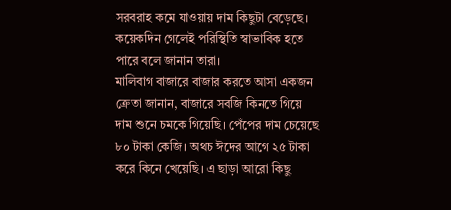সরবরাহ কমে যাওয়ায় দাম কিছুটা বেড়েছে। কয়েকদিন গেলেই পরিস্থিতি স্বাভাবিক হতে পারে বলে জানান তারা।
মালিবাগ বাজারে বাজার করতে আসা একজন ক্রেতা জানান, বাজারে সবজি কিনতে গিয়ে দাম শুনে চমকে গিয়েছি। পেঁপের দাম চেয়েছে ৮০ টাকা কেজি। অথচ ঈদের আগে ২৫ টাকা করে কিনে খেয়েছি। এ ছাড়া আরো কিছু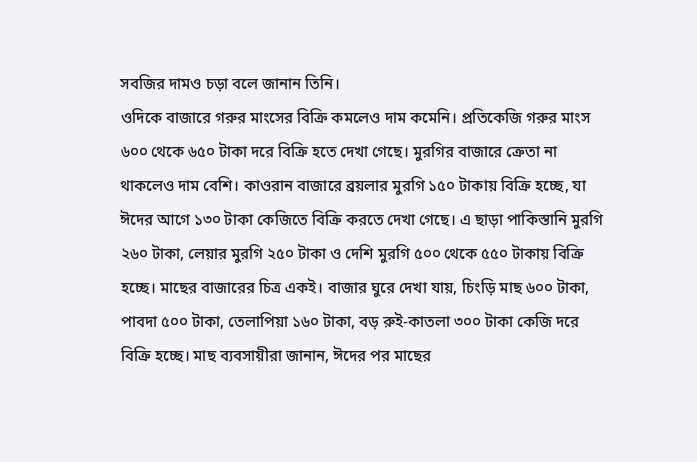সবজির দামও চড়া বলে জানান তিনি।
ওদিকে বাজারে গরুর মাংসের বিক্রি কমলেও দাম কমেনি। প্রতিকেজি গরুর মাংস ৬০০ থেকে ৬৫০ টাকা দরে বিক্রি হতে দেখা গেছে। মুরগির বাজারে ক্রেতা না থাকলেও দাম বেশি। কাওরান বাজারে ব্রয়লার মুরগি ১৫০ টাকায় বিক্রি হচ্ছে, যা ঈদের আগে ১৩০ টাকা কেজিতে বিক্রি করতে দেখা গেছে। এ ছাড়া পাকিস্তানি মুরগি ২৬০ টাকা, লেয়ার মুরগি ২৫০ টাকা ও দেশি মুরগি ৫০০ থেকে ৫৫০ টাকায় বিক্রি হচ্ছে। মাছের বাজারের চিত্র একই। বাজার ঘুরে দেখা যায়, চিংড়ি মাছ ৬০০ টাকা, পাবদা ৫০০ টাকা, তেলাপিয়া ১৬০ টাকা, বড় রুই-কাতলা ৩০০ টাকা কেজি দরে বিক্রি হচ্ছে। মাছ ব্যবসায়ীরা জানান, ঈদের পর মাছের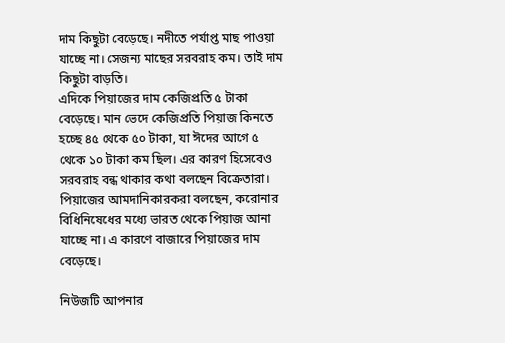দাম কিছুটা বেড়েছে। নদীতে পর্যাপ্ত মাছ পাওয়া যাচ্ছে না। সেজন্য মাছের সরবরাহ কম। তাই দাম কিছুটা বাড়তি।
এদিকে পিয়াজের দাম কেজিপ্রতি ৫ টাকা বেড়েছে। মান ভেদে কেজিপ্রতি পিয়াজ কিনতে হচ্ছে ৪৫ থেকে ৫০ টাকা, যা ঈদের আগে ৫ থেকে ১০ টাকা কম ছিল। এর কারণ হিসেবেও সরবরাহ বন্ধ থাকার কথা বলছেন বিক্রেতারা। পিয়াজের আমদানিকারকরা বলছেন, করোনার বিধিনিষেধের মধ্যে ভারত থেকে পিয়াজ আনা যাচ্ছে না। এ কারণে বাজারে পিয়াজের দাম বেড়েছে।

নিউজটি আপনার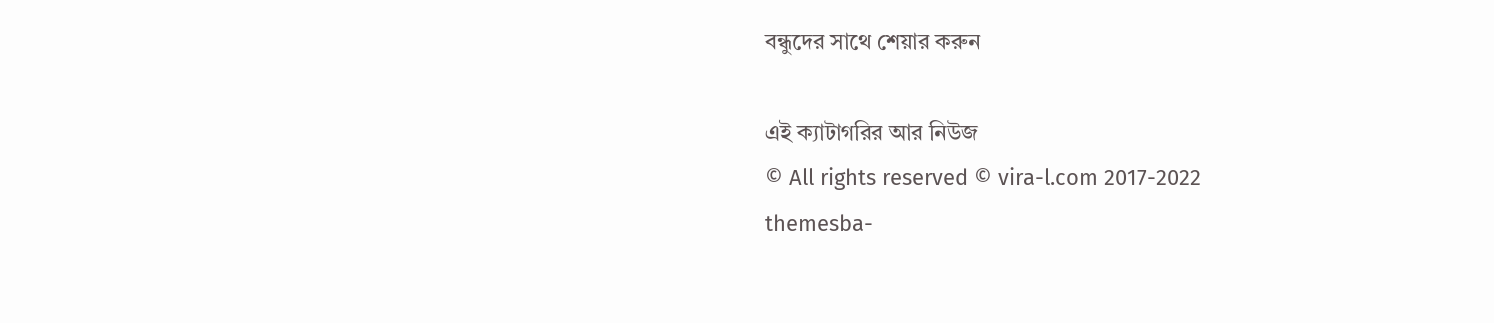বন্ধুদের সাথে শেয়ার করুন

এই ক্যাটাগরির আর নিউজ
© All rights reserved © vira-l.com 2017-2022
themesba-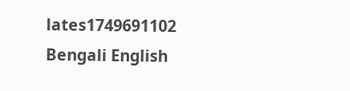lates1749691102
Bengali English